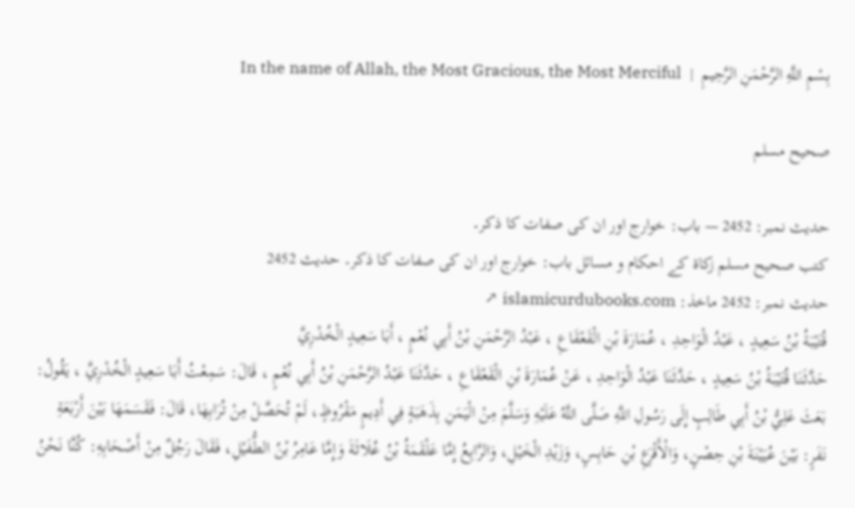بِسْمِ اللَّهِ الرَّحْمَنِ الرَّحِيمِ  |  In the name of Allah, the Most Gracious, the Most Merciful

صحیح مسلم

حدیث نمبر: 2452 — باب: خوارج اور ان کی صفات کا ذکر۔
کتب صحیح مسلم زکاۃ کے احکام و مسائل باب: خوارج اور ان کی صفات کا ذکر۔ حدیث 2452
حدیث نمبر: 2452 ماخذ: islamicurdubooks.com ↗
قُتَيْبَةُ بْنُ سَعِيدٍ ، عَبْدُ الْوَاحِدِ ، عُمَارَةَ بْنِ الْقَعْقَاعِ ، عَبْدُ الرَّحْمَنِ بْنُ أَبِي نُعْمٍ ، أَبَا سَعِيدٍ الْخُدْرِيَّ
حَدَّثَنَا قُتَيْبَةُ بْنُ سَعِيدٍ ، حَدَّثَنَا عَبْدُ الْوَاحِدِ ، عَنْ عُمَارَةَ بْنِ الْقَعْقَاعِ ، حَدَّثَنَا عَبْدُ الرَّحْمَنِ بْنُ أَبِي نُعْمٍ ، قَالَ: سَمِعْتُ أَبَا سَعِيدٍ الْخُدْرِيَّ ، يَقُولُ: بَعَثَ عَلِيُّ بْنُ أَبِي طَالِبٍ إِلَى رَسُولِ اللَّهِ صَلَّى اللَّهُ عَلَيْهِ وَسَلَّمَ مِنْ الْيَمَنِ بِذَهَبَةٍ فِي أَدِيمٍ مَقْرُوظٍ، لَمْ تُحَصَّلْ مِنْ تُرَابِهَا، قَالَ: فَقَسَمَهَا بَيْنَ أَرْبَعَةِ نَفَرٍ: بَيْنَ عُيَيْنَةَ بْنِ حِصْنٍ، وَالْأَقْرَعِ بْنِ حَابِسٍ، وَزَيْدِ الْخَيْلِ، وَالرَّابِعُ إِمَّا عَلْقَمَةُ بْنُ عُلَاثَةَ وَإِمَّا عَامِرُ بْنُ الطُّفَيْلِ، فَقَالَ رَجُلٌ مِنْ أَصْحَابِهِ: كُنَّا نَحْنُ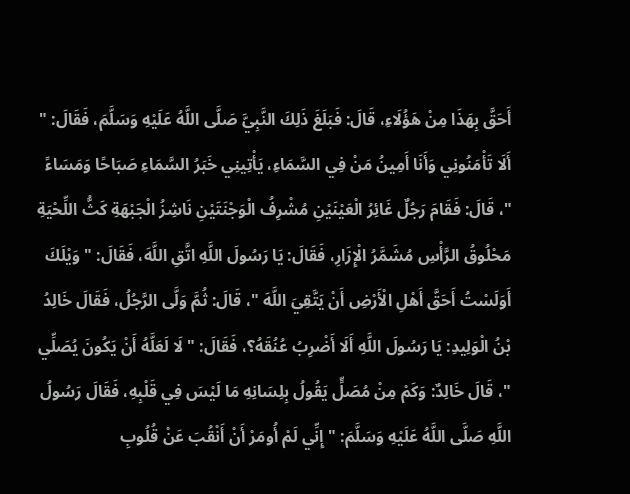أَحَقَّ بِهَذَا مِنْ هَؤُلَاءِ، قَالَ: فَبَلَغَ ذَلِكَ النَّبِيَّ صَلَّى اللَّهُ عَلَيْهِ وَسَلَّمَ، فَقَالَ: " أَلَا تَأْمَنُونِي وَأَنَا أَمِينُ مَنْ فِي السَّمَاءِ، يَأْتِينِي خَبَرُ السَّمَاءِ صَبَاحًا وَمَسَاءً "، قَالَ: فَقَامَ رَجُلٌ غَائِرُ الْعَيْنَيْنِ مُشْرِفُ الْوَجْنَتَيْنِ نَاشِزُ الْجَبْهَةِ كَثُّ اللِّحْيَةِ مَحْلُوقُ الرَّأْسِ مُشَمَّرُ الْإِزَارِ، فَقَالَ: يَا رَسُولَ اللَّهِ اتَّقِ اللَّهَ، فَقَالَ: " وَيْلَكَ أَوَلَسْتُ أَحَقَّ أَهْلِ الْأَرْضِ أَنْ يَتَّقِيَ اللَّهَ "، قَالَ: ثُمَّ وَلَّى الرَّجُلُ، فَقَالَ خَالِدُ بْنُ الْوَلِيدِ: يَا رَسُولَ اللَّهِ أَلَا أَضْرِبُ عُنُقَهُ؟، فَقَالَ: " لَا لَعَلَّهُ أَنْ يَكُونَ يُصَلِّي "، قَالَ خَالِدٌ: وَكَمْ مِنْ مُصَلٍّ يَقُولُ بِلِسَانِهِ مَا لَيْسَ فِي قَلْبِهِ، فَقَالَ رَسُولُ اللَّهِ صَلَّى اللَّهُ عَلَيْهِ وَسَلَّمَ: " إِنِّي لَمْ أُومَرْ أَنْ أَنْقُبَ عَنْ قُلُوبِ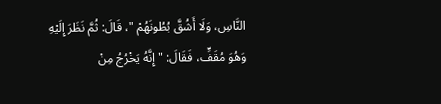النَّاسِ، وَلَا أَشُقَّ بُطُونَهُمْ "، قَالَ: ثُمَّ نَظَرَ إِلَيْهِ وَهُوَ مُقَفٍّ، فَقَالَ: " إِنَّهُ يَخْرُجُ مِنْ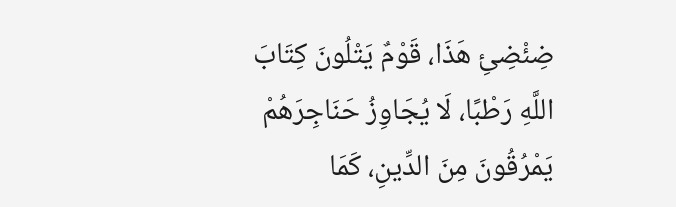ضِئْضِئِ هَذَا، قَوْمٌ يَتْلُونَ كِتَابَ اللَّهِ رَطْبًا، لَا يُجَاوِزُ حَنَاجِرَهُمْ يَمْرُقُونَ مِنَ الدِّينِ، كَمَا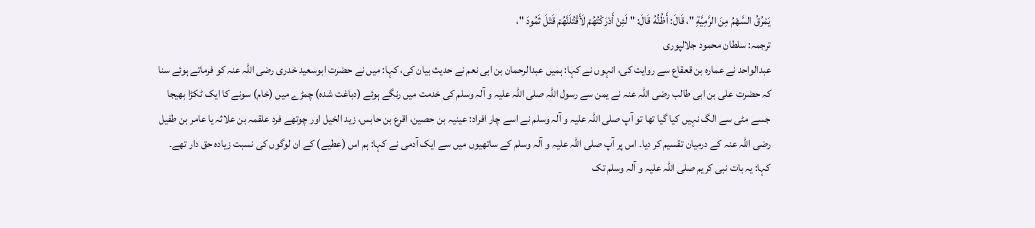يَمْرُقُ السَّهْمُ مِنَ الرَّمِيَّةِ "، قَالَ: أَظُنُّهُ قَالَ: " لَئِنْ أَدْرَكْتُهُمْ لَأَقْتُلَنَّهُمْ قَتْلَ ثَمُودَ "،
ترجمہ: سلطان محمود جلالپوری
عبدالواحد نے عمارہ بن قعقاع سے روایت کی، انہوں نے کہا: ہمیں عبدالرحمان بن ابی نعم نے حدیث بیان کی، کہا: میں نے حضرت ابوسعید خدری رضی اللہ عنہ کو فرماتے ہوئے سنا کہ حضرت علی بن ابی طالب رضی اللہ عنہ نے یمن سے رسول اللہ صلی اللہ علیہ و آلہ وسلم کی خدمت میں رنگے ہوئے (دباغت شدہ) چمڑے میں (خام) سونے کا ایک ٹکڑا بھیجا جسے مٹی سے الگ نہیں کیا گیا تھا تو آپ صلی اللہ علیہ و آلہ وسلم نے اسے چار افراد: عینیہ بن حصین، اقرع بن حابس، زید الخیل اور چوتھے فرد علقمہ بن علاثہ یا عامر بن طفیل رضی اللہ عنہ کے درمیان تقسیم کر دیا۔ اس پر آپ صلی اللہ علیہ و آلہ وسلم کے ساتھیوں میں سے ایک آدمی نے کہا: ہم اس (عطیے) کے ان لوگوں کی نسبت زیادہ حق دار تھے۔ کہا: یہ بات نبی کریم صلی اللہ علیہ و آلہ وسلم تک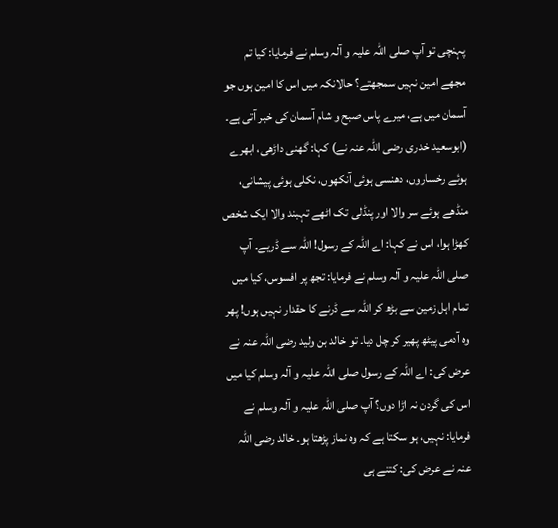پہنچی تو آپ صلی اللہ علیہ و آلہ وسلم نے فرمایا: کیا تم مجھے امین نہیں سمجھتے؟ حالانکہ میں اس کا امین ہوں جو آسمان میں ہے، میرے پاس صبح و شام آسمان کی خبر آتی ہے۔ (ابوسعید خدری رضی اللہ عنہ نے) کہا: گھنی داڑھی، ابھرے ہوئے رخساروں، دھنسی ہوئی آنکھوں، نکلی ہوئی پیشانی، منڈھے ہوئے سر والا اور پنڈلی تک اٹھے تہبند والا ایک شخص کھڑا ہوا، اس نے کہا: اے اللہ کے رسول! اللہ سے ڈریے۔ آپ صلی اللہ علیہ و آلہ وسلم نے فرمایا: تجھ پر افسوس، کیا میں تمام اہل زمین سے بڑھ کر اللہ سے ڈرنے کا حقدار نہیں ہوں! پھر وہ آدمی پیٹھ پھیر کر چل دیا۔ تو خالد بن ولید رضی اللہ عنہ نے عرض کی: اے اللہ کے رسول صلی اللہ علیہ و آلہ وسلم کیا میں اس کی گردن نہ اڑا دوں؟ آپ صلی اللہ علیہ و آلہ وسلم نے فرمایا: نہیں، ہو سکتا ہے کہ وہ نماز پڑھتا ہو۔ خالد رضی اللہ عنہ نے عرض کی: کتنے ہی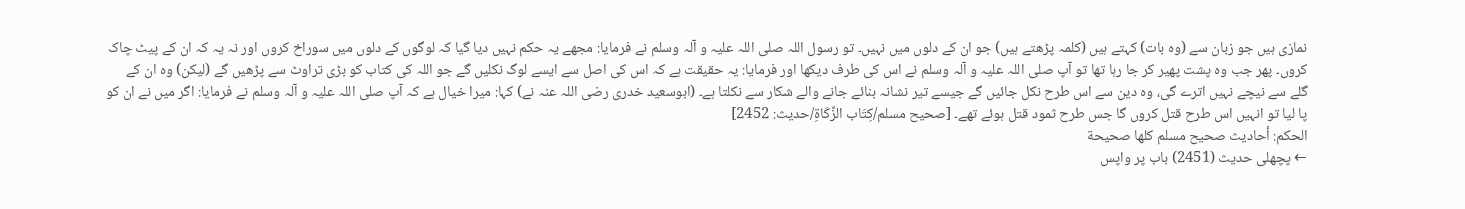نمازی ہیں جو زبان سے (وہ بات) کہتے ہیں (کلمہ پڑھتے ہیں) جو ان کے دلوں میں نہیں۔ تو رسول اللہ صلی اللہ علیہ و آلہ وسلم نے فرمایا: مجھے یہ حکم نہیں دیا گیا کہ لوگوں کے دلوں میں سوراخ کروں اور نہ یہ کہ ان کے پیٹ چاک کروں۔ پھر جب وہ پشت پھیر کر جا رہا تھا تو آپ صلی اللہ علیہ و آلہ وسلم نے اس کی طرف دیکھا اور فرمایا: یہ حقیقت ہے کہ اس کی اصل سے ایسے لوگ نکلیں گے جو اللہ کی کتاب کو بڑی تراوٹ سے پڑھیں گے (لیکن) وہ ان کے گلے سے نیچے نہیں اترے گی، وہ دین سے اس طرح نکل جائیں گے جیسے تیر نشانہ بنائے جانے والے شکار سے نکلتا ہے۔ (ابوسعید خدری رضی اللہ عنہ نے) کہا: میرا خیال ہے کہ آپ صلی اللہ علیہ و آلہ وسلم نے فرمایا: اگر میں نے ان کو پا لیا تو انہیں اس طرح قتل کروں گا جس طرح ثمود قتل ہوئے تھے۔ [صحيح مسلم/كِتَاب الزَّكَاةِ/حدیث: 2452]
الحكم: أحاديث صحيح مسلم كلها صحيحة
← پچھلی حدیث (2451) باب پر واپس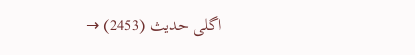اگلی حدیث (2453) →